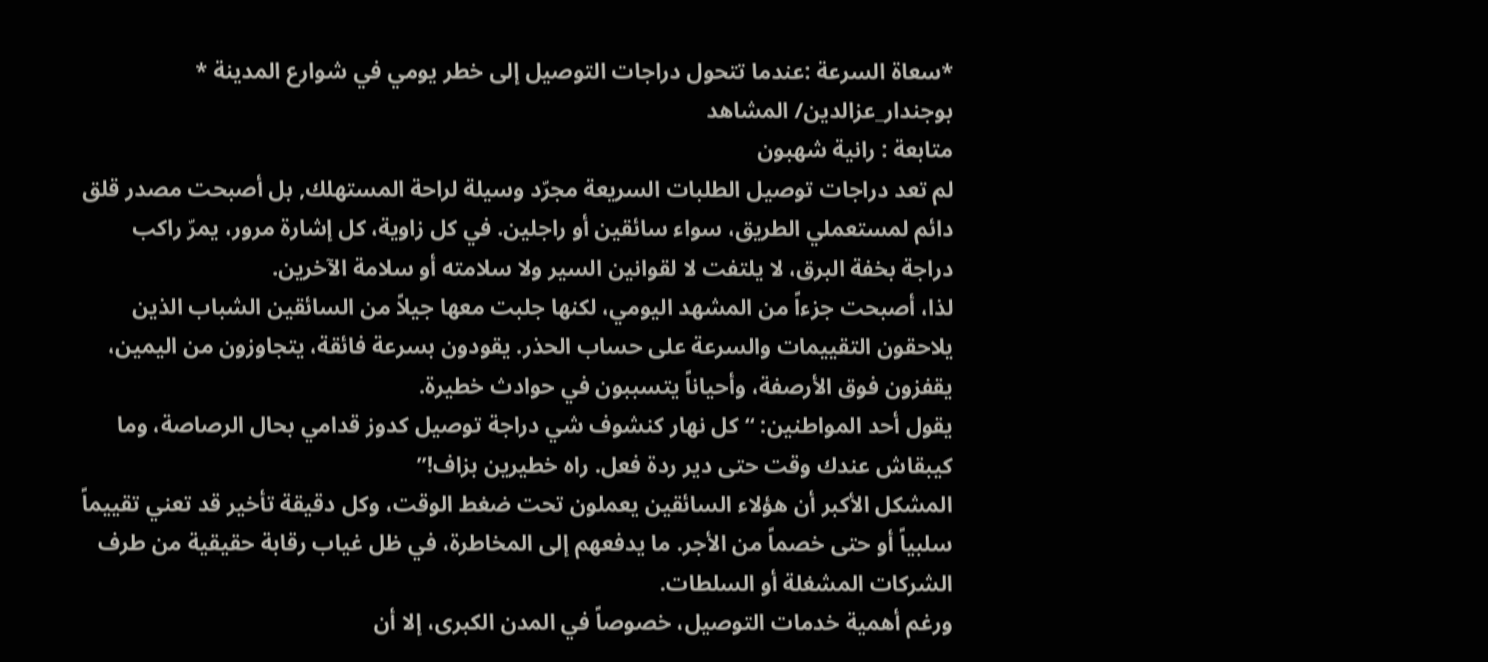*سعاة السرعة :عندما تتحول دراجات التوصيل إلى خطر يومي في شوارع المدينة *
بوجندار_عزالدين/ المشاهد
متابعة : رانية شهبون
لم تعد دراجات توصيل الطلبات السريعة مجرّد وسيلة لراحة المستهلك, بل أصبحت مصدر قلق دائم لمستعملي الطريق، سواء سائقين أو راجلين. في كل زاوية، كل إشارة مرور، يمرّ راكب دراجة بخفة البرق، لا يلتفت لا لقوانين السير ولا سلامته أو سلامة الآخرين.
لذا، أصبحت جزءاً من المشهد اليومي، لكنها جلبت معها جيلاً من السائقين الشباب الذين يلاحقون التقييمات والسرعة على حساب الحذر. يقودون بسرعة فائقة، يتجاوزون من اليمين، يقفزون فوق الأرصفة، وأحياناً يتسببون في حوادث خطيرة.
يقول أحد المواطنين: “كل نهار كنشوف شي دراجة توصيل كدوز قدامي بحال الرصاصة، وما كيبقاش عندك وقت حتى دير ردة فعل. راه خطيرين بزاف!”
المشكل الأكبر أن هؤلاء السائقين يعملون تحت ضغط الوقت، وكل دقيقة تأخير قد تعني تقييماً سلبياً أو حتى خصماً من الأجر. ما يدفعهم إلى المخاطرة، في ظل غياب رقابة حقيقية من طرف الشركات المشغلة أو السلطات.
ورغم أهمية خدمات التوصيل، خصوصاً في المدن الكبرى، إلا أن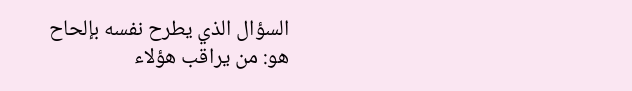السؤال الذي يطرح نفسه بإلحاح هو: من يراقب هؤلاء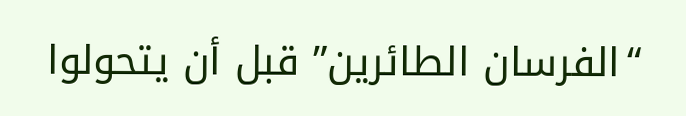“الفرسان الطائرين” قبل أن يتحولوا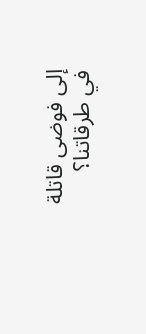إلى فوضى قاتلة في طرقاتنا؟